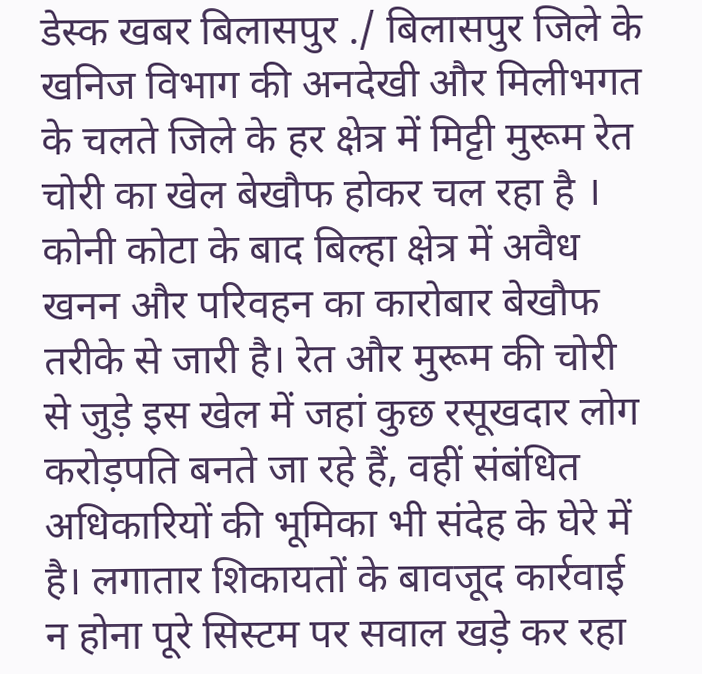डेस्क खबर बिलासपुर ./ बिलासपुर जिले के खनिज विभाग की अनदेखी और मिलीभगत के चलते जिले के हर क्षेत्र में मिट्टी मुरूम रेत चोरी का खेल बेखौफ होकर चल रहा है । कोनी कोटा के बाद बिल्हा क्षेत्र में अवैध खनन और परिवहन का कारोबार बेखौफ तरीके से जारी है। रेत और मुरूम की चोरी से जुड़े इस खेल में जहां कुछ रसूखदार लोग करोड़पति बनते जा रहे हैं, वहीं संबंधित अधिकारियों की भूमिका भी संदेह के घेरे में है। लगातार शिकायतों के बावजूद कार्रवाई न होना पूरे सिस्टम पर सवाल खड़े कर रहा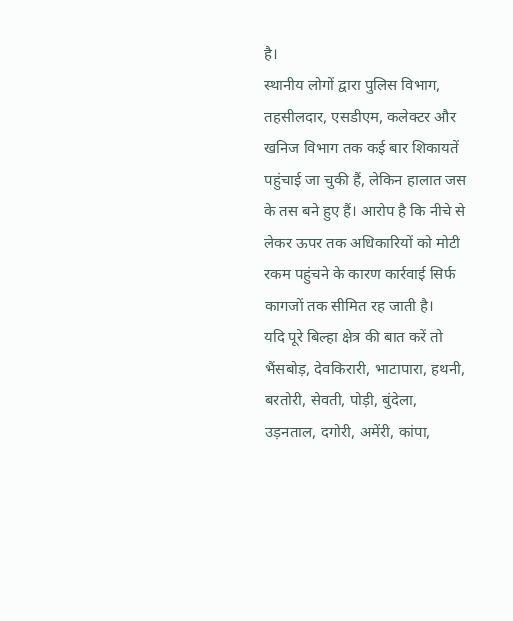है।
स्थानीय लोगों द्वारा पुलिस विभाग, तहसीलदार, एसडीएम, कलेक्टर और खनिज विभाग तक कई बार शिकायतें पहुंचाई जा चुकी हैं, लेकिन हालात जस के तस बने हुए हैं। आरोप है कि नीचे से लेकर ऊपर तक अधिकारियों को मोटी रकम पहुंचने के कारण कार्रवाई सिर्फ कागजों तक सीमित रह जाती है।
यदि पूरे बिल्हा क्षेत्र की बात करें तो भैंसबोड़, देवकिरारी, भाटापारा, हथनी, बरतोरी, सेवती, पोड़ी, बुंदेला, उड़नताल, दगोरी, अमेंरी, कांपा,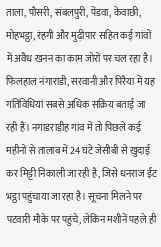ताला, पौसरी, संबलपुरी, पेंडवा, केवाछी, मोहभट्ठा, रंहगी और मुढ़ीपार सहित कई गांवों में अवैध खनन का काम जोरों पर चल रहा है। फिलहाल नंगाराडी, सरवानी और पिरैया में यह गतिविधियां सबसे अधिक सक्रिय बताई जा रही हैं। नगाडराडीह गांव में तो पिछले कई महीनों से तालाब में 24 घंटे जेसीबी से खुदाई कर मिट्टी निकाली जा रही है, जिसे धनराज ईंट भट्ठा पहुंचाया जा रहा है। सूचना मिलने पर पटवारी मौके पर पहुंचे, लेकिन मशीनें पहले ही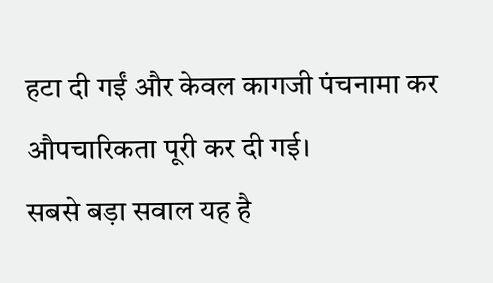हटा दी गईं और केवल कागजी पंचनामा कर औपचारिकता पूरी कर दी गई।
सबसे बड़ा सवाल यह है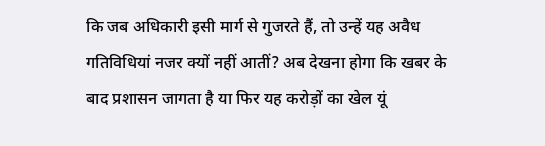कि जब अधिकारी इसी मार्ग से गुजरते हैं, तो उन्हें यह अवैध गतिविधियां नजर क्यों नहीं आतीं? अब देखना होगा कि खबर के बाद प्रशासन जागता है या फिर यह करोड़ों का खेल यूं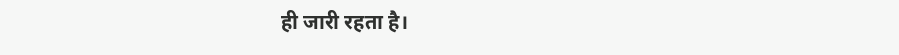ही जारी रहता है।